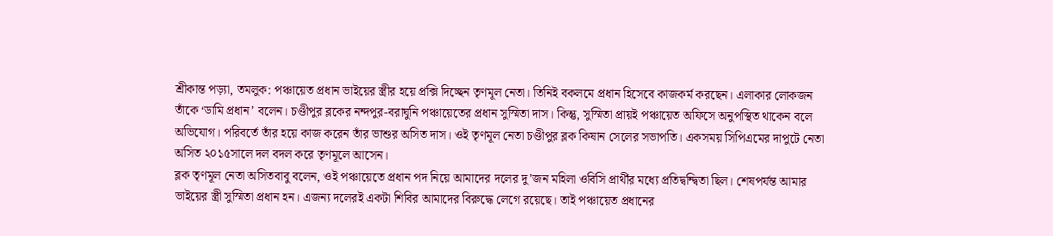শ্রীকান্ত পড়্যা, তমলুক: পঞ্চায়েত প্রধান ভাইয়ের স্ত্রীর হয়ে প্রক্সি দিচ্ছেন তৃণমূল নেতা। তিনিই বকলমে প্রধান হিসেবে কাজকর্ম করছেন। এলাকার লোকজন তাঁকে ‘ডামি প্রধান’ বলেন। চণ্ডীপুর ব্লকের নন্দপুর-বরাঘুনি পঞ্চায়েতের প্রধান সুস্মিতা দাস। কিন্তু, সুস্মিতা প্রায়ই পঞ্চায়েত অফিসে অনুপস্থিত থাকেন বলে অভিযোগ। পরিবর্তে তাঁর হয়ে কাজ করেন তাঁর ভাশুর অসিত দাস। ওই তৃণমূল নেতা চণ্ডীপুর ব্লক কিষান সেলের সভাপতি। একসময় সিপিএমের দাপুটে নেতা অসিত ২০১৫সালে দল বদল করে তৃণমূলে আসেন।
ব্লক তৃণমূল নেতা অসিতবাবু বলেন, ওই পঞ্চায়েতে প্রধান পদ নিয়ে আমাদের দলের দু’জন মহিলা ওবিসি প্রার্থীর মধ্যে প্রতিদ্বন্দ্বিতা ছিল। শেষপর্যন্ত আমার ভাইয়ের স্ত্রী সুস্মিতা প্রধান হন। এজন্য দলেরই একটা শিবির আমাদের বিরুদ্ধে লেগে রয়েছে। তাই পঞ্চায়েত প্রধানের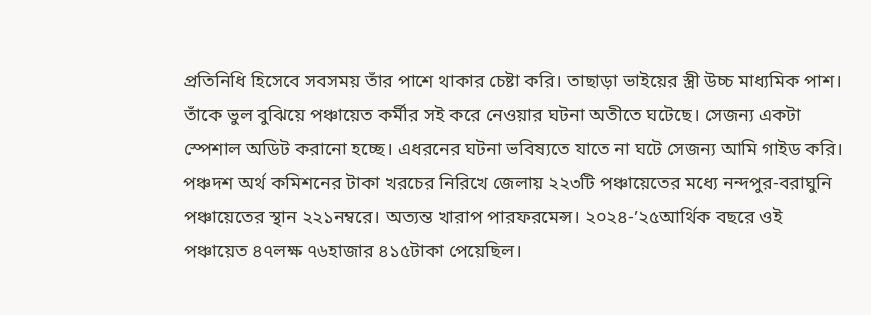প্রতিনিধি হিসেবে সবসময় তাঁর পাশে থাকার চেষ্টা করি। তাছাড়া ভাইয়ের স্ত্রী উচ্চ মাধ্যমিক পাশ। তাঁকে ভুল বুঝিয়ে পঞ্চায়েত কর্মীর সই করে নেওয়ার ঘটনা অতীতে ঘটেছে। সেজন্য একটা স্পেশাল অডিট করানো হচ্ছে। এধরনের ঘটনা ভবিষ্যতে যাতে না ঘটে সেজন্য আমি গাইড করি।
পঞ্চদশ অর্থ কমিশনের টাকা খরচের নিরিখে জেলায় ২২৩টি পঞ্চায়েতের মধ্যে নন্দপুর-বরাঘুনি পঞ্চায়েতের স্থান ২২১নম্বরে। অত্যন্ত খারাপ পারফরমেন্স। ২০২৪-’২৫আর্থিক বছরে ওই পঞ্চায়েত ৪৭লক্ষ ৭৬হাজার ৪১৫টাকা পেয়েছিল।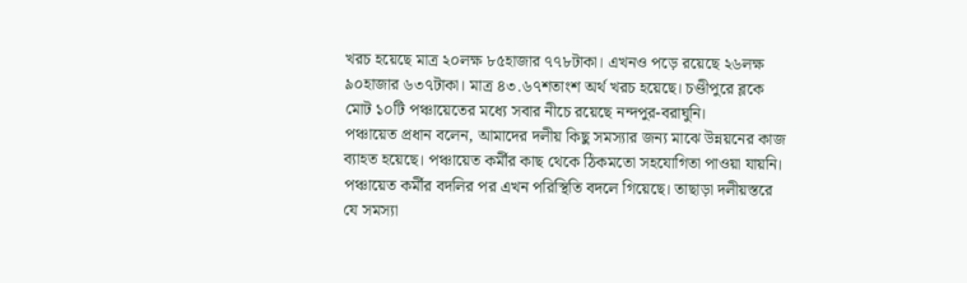খরচ হয়েছে মাত্র ২০লক্ষ ৮৫হাজার ৭৭৮টাকা। এখনও পড়ে রয়েছে ২৬লক্ষ ৯০হাজার ৬৩৭টাকা। মাত্র ৪৩.৬৭শতাংশ অর্থ খরচ হয়েছে। চণ্ডীপুরে ব্লকে মোট ১০টি পঞ্চায়েতের মধ্যে সবার নীচে রয়েছে নন্দপুর-বরাঘুনি।
পঞ্চায়েত প্রধান বলেন, আমাদের দলীয় কিছু সমস্যার জন্য মাঝে উন্নয়নের কাজ ব্যাহত হয়েছে। পঞ্চায়েত কর্মীর কাছ থেকে ঠিকমতো সহযোগিতা পাওয়া যায়নি। পঞ্চায়েত কর্মীর বদলির পর এখন পরিস্থিতি বদলে গিয়েছে। তাছাড়া দলীয়স্তরে যে সমস্যা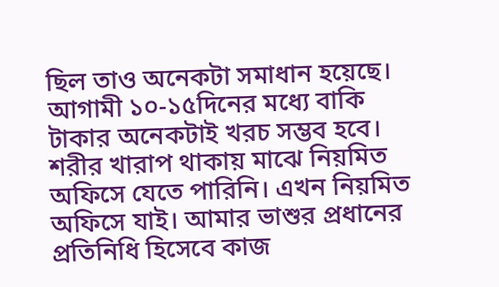ছিল তাও অনেকটা সমাধান হয়েছে। আগামী ১০-১৫দিনের মধ্যে বাকি টাকার অনেকটাই খরচ সম্ভব হবে। শরীর খারাপ থাকায় মাঝে নিয়মিত অফিসে যেতে পারিনি। এখন নিয়মিত অফিসে যাই। আমার ভাশুর প্রধানের প্রতিনিধি হিসেবে কাজ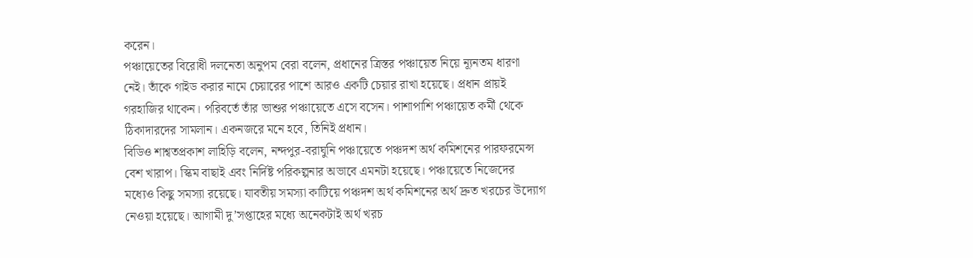করেন।
পঞ্চায়েতের বিরোধী দলনেতা অনুপম বেরা বলেন, প্রধানের ত্রিস্তর পঞ্চায়েত নিয়ে ন্যূনতম ধারণা নেই। তাঁকে গাইড করার নামে চেয়ারের পাশে আরও একটি চেয়ার রাখা হয়েছে। প্রধান প্রায়ই গরহাজির থাকেন। পরিবর্তে তাঁর ভাশুর পঞ্চায়েতে এসে বসেন। পাশাপাশি পঞ্চায়েত কর্মী থেকে ঠিকাদারদের সামলান। একনজরে মনে হবে, তিনিই প্রধান।
বিডিও শাশ্বতপ্রকাশ লাহিড়ি বলেন, নন্দপুর-বরাঘুনি পঞ্চায়েতে পঞ্চদশ অর্থ কমিশনের পারফরমেন্স বেশ খারাপ। স্কিম বাছাই এবং নির্দিষ্ট পরিকল্পনার অভাবে এমনটা হয়েছে। পঞ্চায়েতে নিজেদের মধ্যেও কিছু সমস্যা রয়েছে। যাবতীয় সমস্যা কাটিয়ে পঞ্চদশ অর্থ কমিশনের অর্থ দ্রুত খরচের উদ্যোগ নেওয়া হয়েছে। আগামী দু’সপ্তাহের মধ্যে অনেকটাই অর্থ খরচ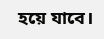হয়ে যাবে।